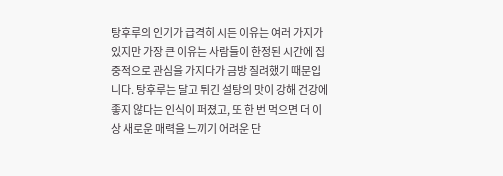탕후루의 인기가 급격히 시든 이유는 여러 가지가 있지만 가장 큰 이유는 사람들이 한정된 시간에 집중적으로 관심을 가지다가 금방 질려했기 때문입니다. 탕후루는 달고 튀긴 설탕의 맛이 강해 건강에 좋지 않다는 인식이 퍼졌고, 또 한 번 먹으면 더 이상 새로운 매력을 느끼기 어려운 단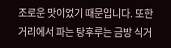조로운 맛이었기 때문입니다. 또한 거리에서 파는 탕후루는 금방 식거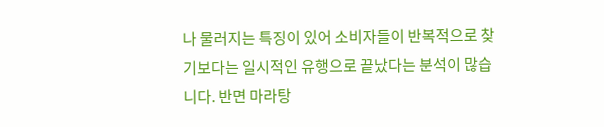나 물러지는 특징이 있어 소비자들이 반복적으로 찾기보다는 일시적인 유행으로 끝났다는 분석이 많습니다. 반면 마라탕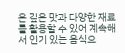은 깊은 맛과 다양한 재료를 활용할 수 있어 계속해서 인기 있는 음식으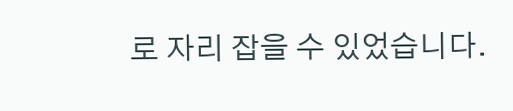로 자리 잡을 수 있었습니다.